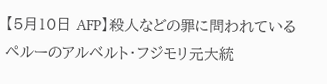【5月10日 AFP】殺人などの罪に問われているペルーのアルベルト・フジモリ元大統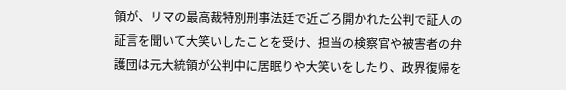領が、リマの最高裁特別刑事法廷で近ごろ開かれた公判で証人の証言を聞いて大笑いしたことを受け、担当の検察官や被害者の弁護団は元大統領が公判中に居眠りや大笑いをしたり、政界復帰を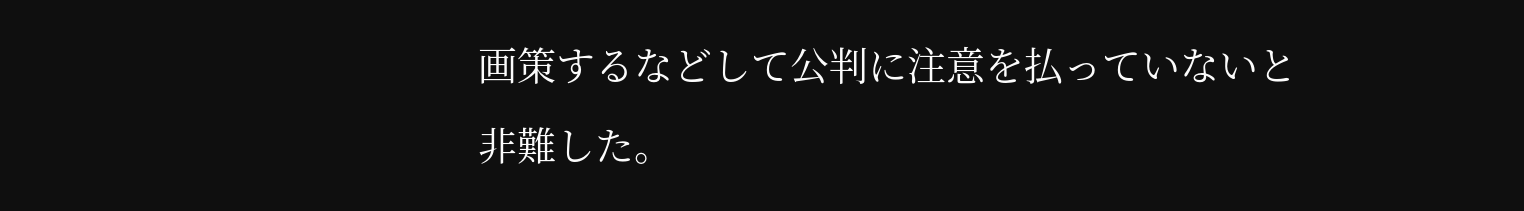画策するなどして公判に注意を払っていないと非難した。